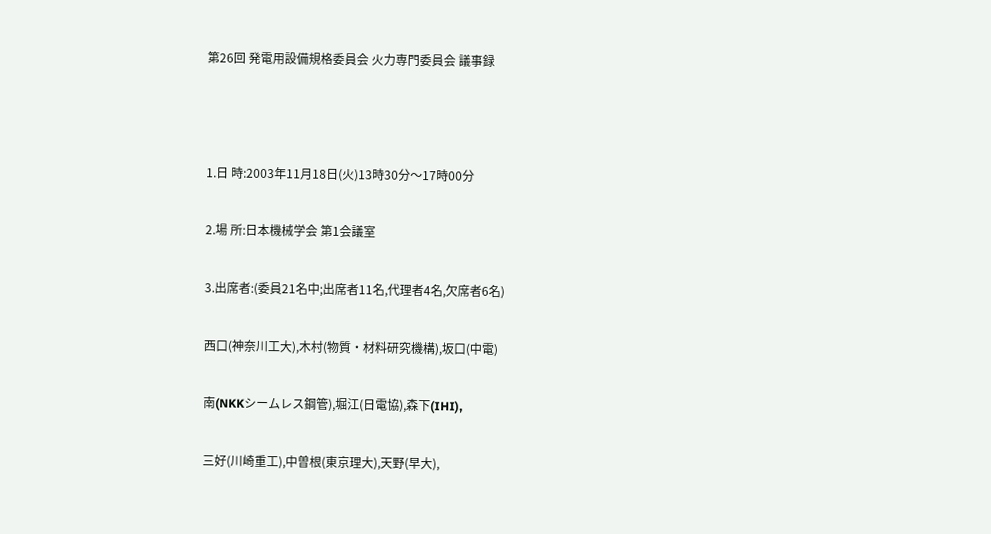第26回 発電用設備規格委員会 火力専門委員会 議事録



1.日 時:2003年11月18日(火)13時30分〜17時00分

2.場 所:日本機械学会 第1会議室

3.出席者:(委員21名中;出席者11名,代理者4名,欠席者6名)

西口(神奈川工大),木村(物質・材料研究機構),坂口(中電)

南(NKKシームレス鋼管),堀江(日電協),森下(IHI),

三好(川崎重工),中曽根(東京理大),天野(早大),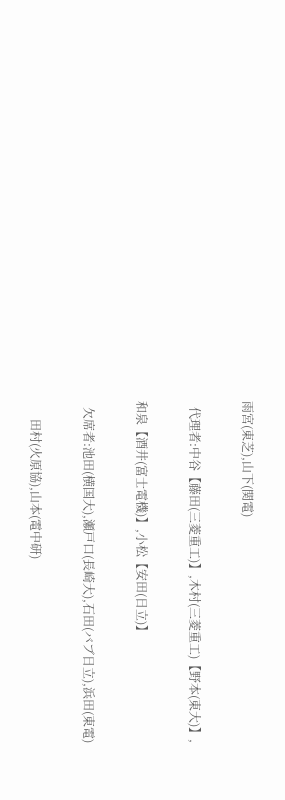雨宮(東芝),山下(関電)

  代理者:中谷【藤田(三菱重工)】,木村(三菱重工)【野本(東大)】,

和泉【酒井(富士電機)】,小松【安田(日立)】

  欠席者:池田(横国大),瀬戸口(長崎大),石田(バブ日立),浜田(東電)

      田村(火原協),山本(電中研)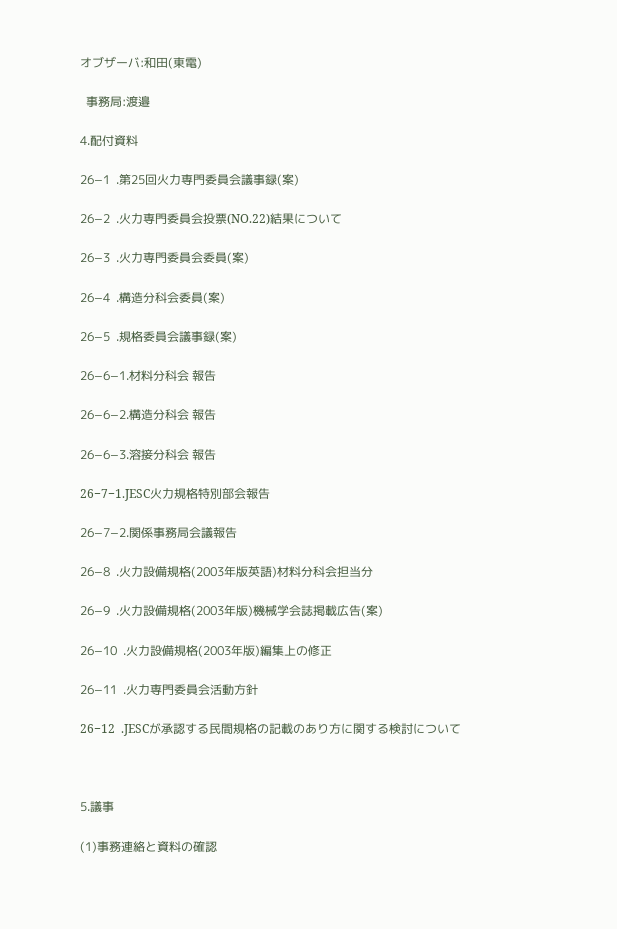オブザーバ:和田(東電)

  事務局:渡邉

4.配付資料

26−1  .第25回火力専門委員会議事録(案)

26−2  .火力専門委員会投票(NO.22)結果について

26−3  .火力専門委員会委員(案)

26−4  .構造分科会委員(案)

26−5  .規格委員会議事録(案)

26−6−1.材料分科会 報告

26−6−2.構造分科会 報告

26−6−3.溶接分科会 報告

26−7−1.JESC火力規格特別部会報告

26−7−2.関係事務局会議報告

26−8  .火力設備規格(2003年版英語)材料分科会担当分

26−9  .火力設備規格(2003年版)機械学会誌掲載広告(案)

26−10  .火力設備規格(2003年版)編集上の修正

26−11  .火力専門委員会活動方針

26−12  .JESCが承認する民間規格の記載のあり方に関する検討について



5.議事

(1)事務連絡と資料の確認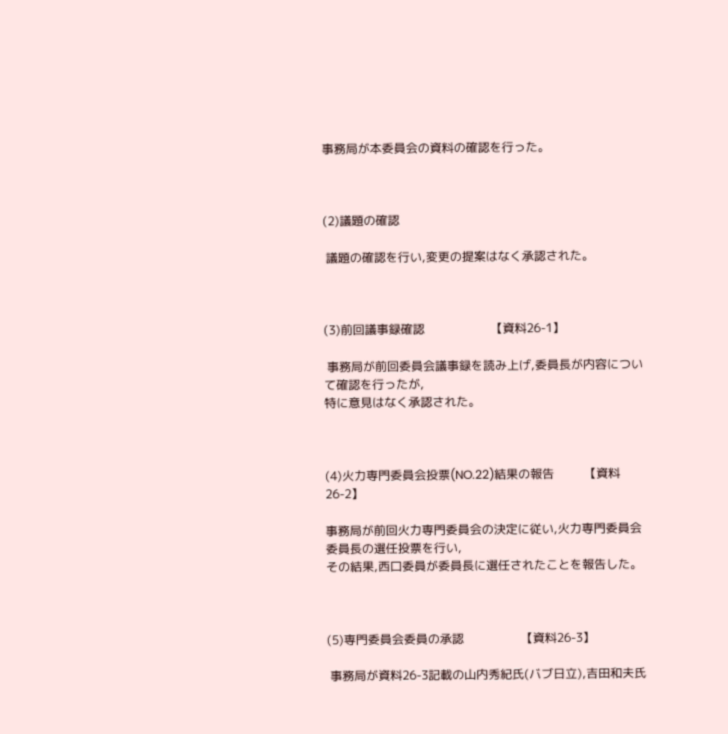事務局が本委員会の資料の確認を行った。



(2)議題の確認

 議題の確認を行い,変更の提案はなく承認された。



(3)前回議事録確認                      【資料26-1】

 事務局が前回委員会議事録を読み上げ,委員長が内容について確認を行ったが,
特に意見はなく承認された。



(4)火力専門委員会投票(NO.22)結果の報告          【資料26-2】

事務局が前回火力専門委員会の決定に従い,火力専門委員会委員長の選任投票を行い,
その結果,西口委員が委員長に選任されたことを報告した。



(5)専門委員会委員の承認                   【資料26-3】

 事務局が資料26-3記載の山内秀紀氏(バブ日立),吉田和夫氏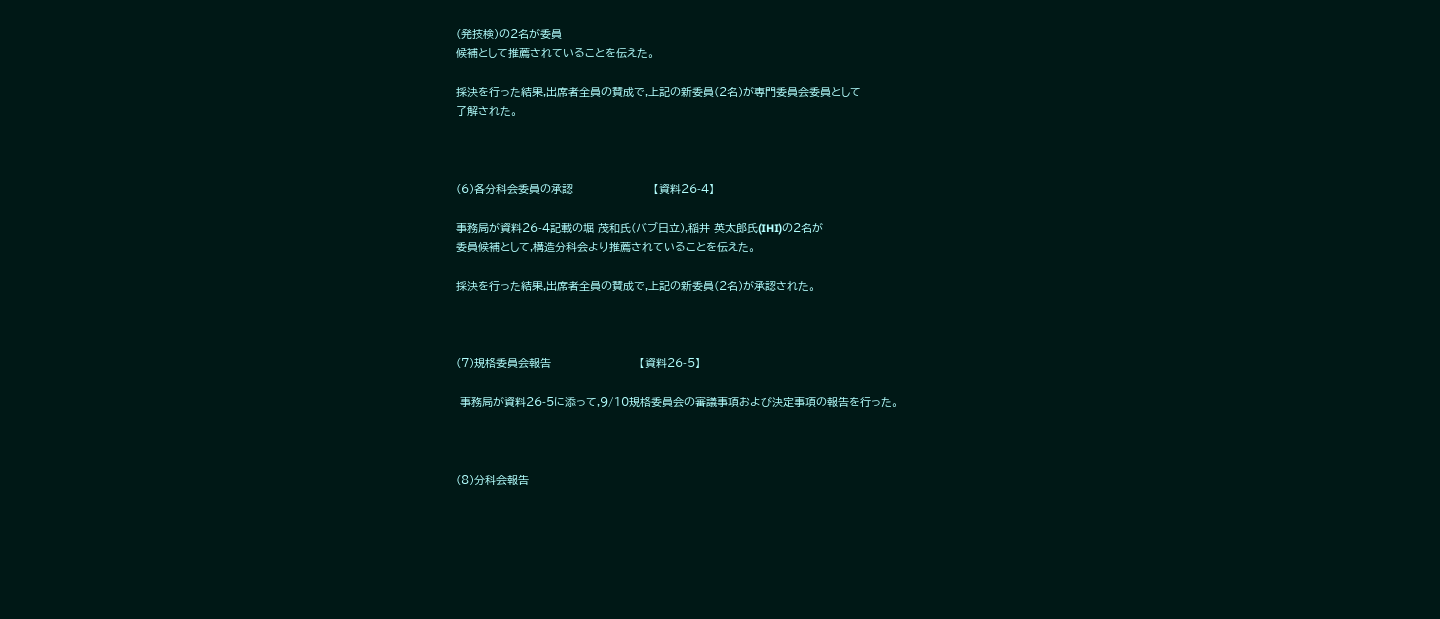(発技検)の2名が委員
候補として推薦されていることを伝えた。

採決を行った結果,出席者全員の賛成で,上記の新委員(2名)が専門委員会委員として
了解された。



(6)各分科会委員の承認                    【資料26-4】

事務局が資料26-4記載の堀 茂和氏(バブ日立),稲井 英太郎氏(IHI)の2名が
委員候補として,構造分科会より推薦されていることを伝えた。

採決を行った結果,出席者全員の賛成で,上記の新委員(2名)が承認された。



(7)規格委員会報告                      【資料26-5】

 事務局が資料26-5に添って,9/10規格委員会の審議事項および決定事項の報告を行った。



(8)分科会報告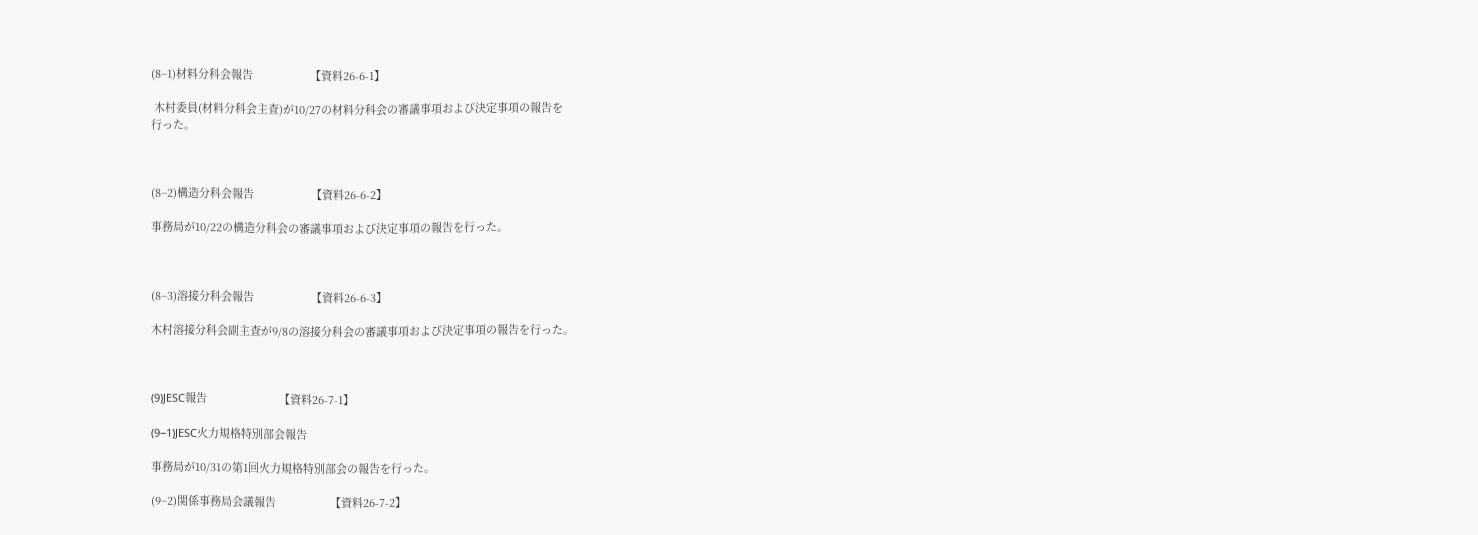(8−1)材料分科会報告                   【資料26-6-1】

 木村委員(材料分科会主査)が10/27の材料分科会の審議事項および決定事項の報告を
行った。



(8−2)構造分科会報告                   【資料26-6-2】

事務局が10/22の構造分科会の審議事項および決定事項の報告を行った。



(8−3)溶接分科会報告                   【資料26-6-3】

木村溶接分科会副主査が9/8の溶接分科会の審議事項および決定事項の報告を行った。



(9)JESC報告                        【資料26-7-1】

(9−1)JESC火力規格特別部会報告

事務局が10/31の第1回火力規格特別部会の報告を行った。

(9−2)関係事務局会議報告                  【資料26-7-2】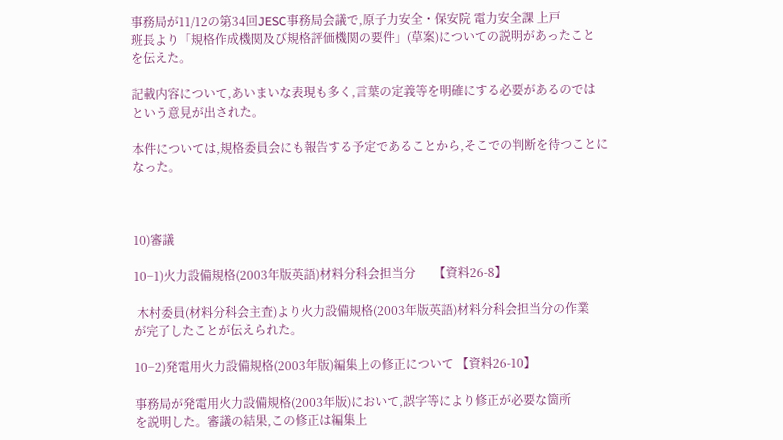事務局が11/12の第34回JESC事務局会議で,原子力安全・保安院 電力安全課 上戸
班長より「規格作成機関及び規格評価機関の要件」(草案)についての説明があったこと
を伝えた。

記載内容について,あいまいな表現も多く,言葉の定義等を明確にする必要があるのでは
という意見が出された。

本件については,規格委員会にも報告する予定であることから,そこでの判断を待つことに
なった。



10)審議

10−1)火力設備規格(2003年版英語)材料分科会担当分      【資料26-8】

 木村委員(材料分科会主査)より火力設備規格(2003年版英語)材料分科会担当分の作業
が完了したことが伝えられた。

10−2)発電用火力設備規格(2003年版)編集上の修正について 【資料26-10】

事務局が発電用火力設備規格(2003年版)において,誤字等により修正が必要な箇所
を説明した。審議の結果,この修正は編集上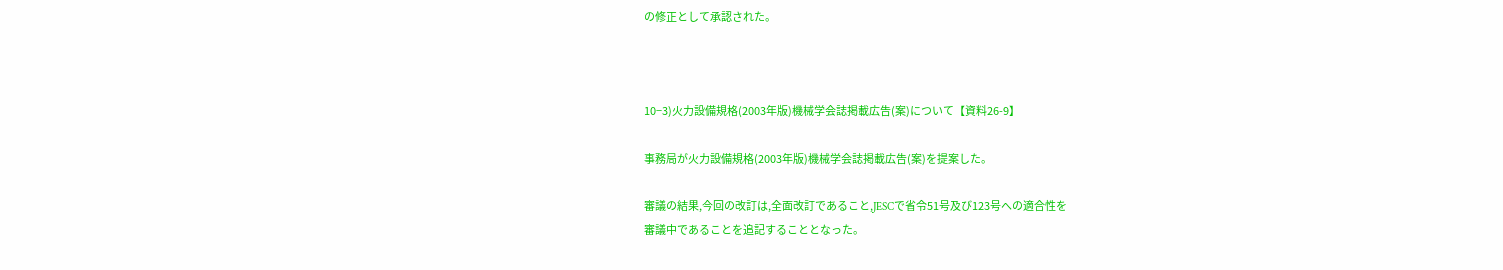の修正として承認された。



10−3)火力設備規格(2003年版)機械学会誌掲載広告(案)について【資料26-9】

事務局が火力設備規格(2003年版)機械学会誌掲載広告(案)を提案した。

審議の結果,今回の改訂は,全面改訂であること,JESCで省令51号及び123号への適合性を
審議中であることを追記することとなった。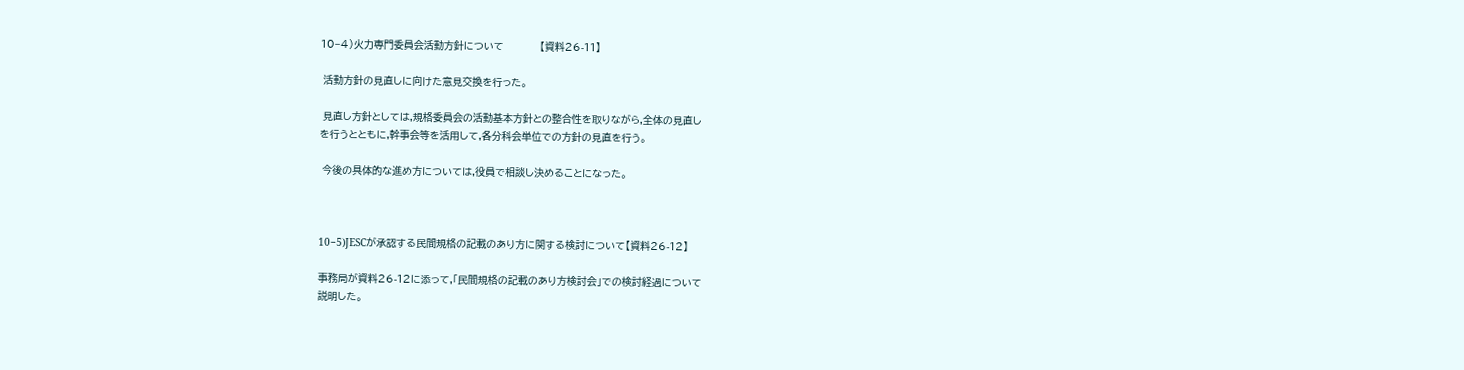10−4)火力専門委員会活動方針について            【資料26-11】

 活動方針の見直しに向けた意見交換を行った。

 見直し方針としては,規格委員会の活動基本方針との整合性を取りながら,全体の見直し
を行うとともに,幹事会等を活用して,各分科会単位での方針の見直を行う。

 今後の具体的な進め方については,役員で相談し決めることになった。



10−5)JESCが承認する民間規格の記載のあり方に関する検討について【資料26-12】

事務局が資料26-12に添って,「民間規格の記載のあり方検討会」での検討経過について
説明した。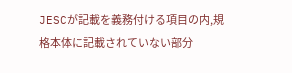JESCが記載を義務付ける項目の内,規格本体に記載されていない部分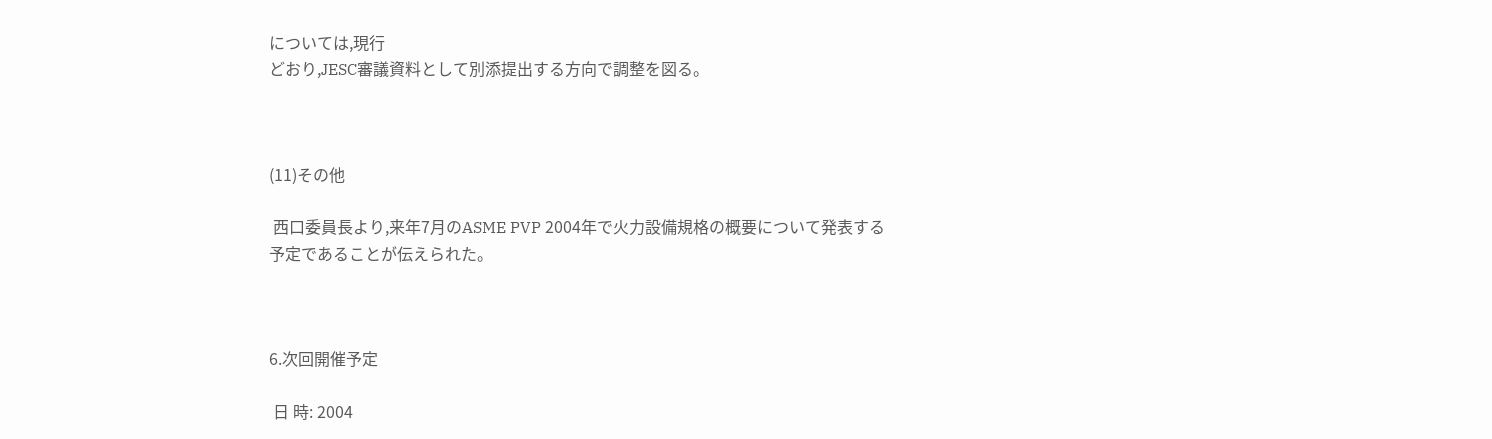については,現行
どおり,JESC審議資料として別添提出する方向で調整を図る。



(11)その他

 西口委員長より,来年7月のASME PVP 2004年で火力設備規格の概要について発表する
予定であることが伝えられた。



6.次回開催予定

 日 時: 2004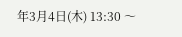年3月4日(木) 13:30 〜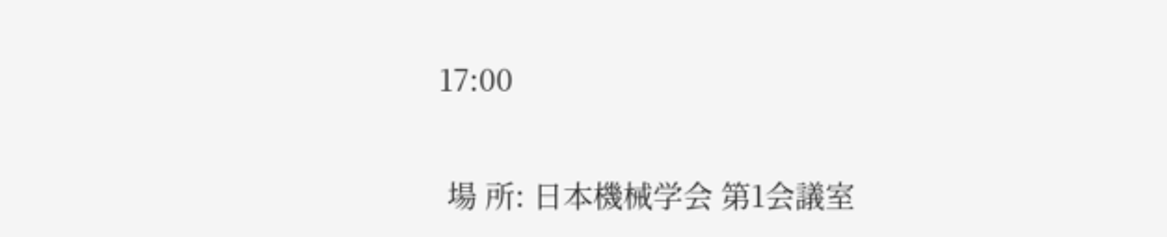17:00

 場 所: 日本機械学会 第1会議室